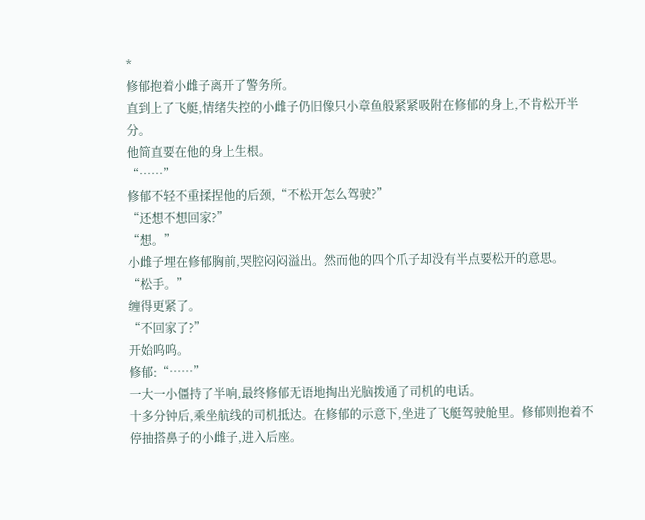*
修郁抱着小雌子离开了警务所。
直到上了飞艇,情绪失控的小雌子仍旧像只小章鱼般紧紧吸附在修郁的身上,不肯松开半分。
他简直要在他的身上生根。
“……”
修郁不轻不重揉捏他的后颈,“不松开怎么驾驶?”
“还想不想回家?”
“想。”
小雌子埋在修郁胸前,哭腔闷闷溢出。然而他的四个爪子却没有半点要松开的意思。
“松手。”
缠得更紧了。
“不回家了?”
开始呜呜。
修郁:“……”
一大一小僵持了半响,最终修郁无语地掏出光脑拨通了司机的电话。
十多分钟后,乘坐航线的司机抵达。在修郁的示意下,坐进了飞艇驾驶舱里。修郁则抱着不停抽搭鼻子的小雌子,进入后座。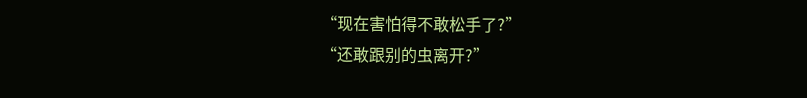“现在害怕得不敢松手了?”
“还敢跟别的虫离开?”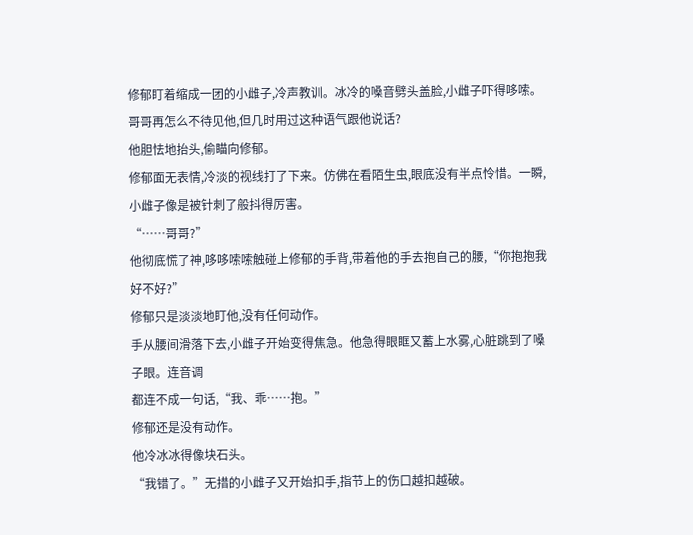修郁盯着缩成一团的小雌子,冷声教训。冰冷的嗓音劈头盖脸,小雌子吓得哆嗦。哥哥再怎么不待见他,但几时用过这种语气跟他说话?
他胆怯地抬头,偷瞄向修郁。
修郁面无表情,冷淡的视线打了下来。仿佛在看陌生虫,眼底没有半点怜惜。一瞬,小雌子像是被针刺了般抖得厉害。
“……哥哥?”
他彻底慌了神,哆哆嗦嗦触碰上修郁的手背,带着他的手去抱自己的腰,“你抱抱我好不好?”
修郁只是淡淡地盯他,没有任何动作。
手从腰间滑落下去,小雌子开始变得焦急。他急得眼眶又蓄上水雾,心脏跳到了嗓子眼。连音调
都连不成一句话,“我、乖……抱。”
修郁还是没有动作。
他冷冰冰得像块石头。
“我错了。”无措的小雌子又开始扣手,指节上的伤口越扣越破。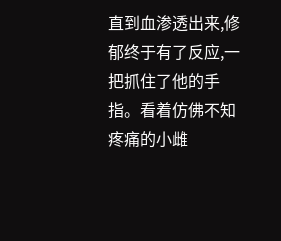直到血渗透出来,修郁终于有了反应,一把抓住了他的手指。看着仿佛不知疼痛的小雌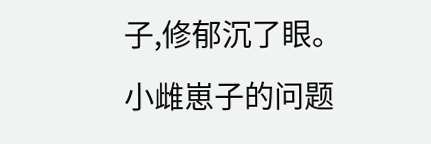子,修郁沉了眼。
小雌崽子的问题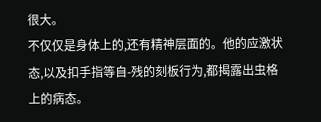很大。
不仅仅是身体上的,还有精神层面的。他的应激状态,以及扣手指等自-残的刻板行为,都揭露出虫格上的病态。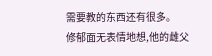需要教的东西还有很多。
修郁面无表情地想,他的雌父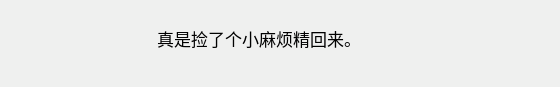真是捡了个小麻烦精回来。